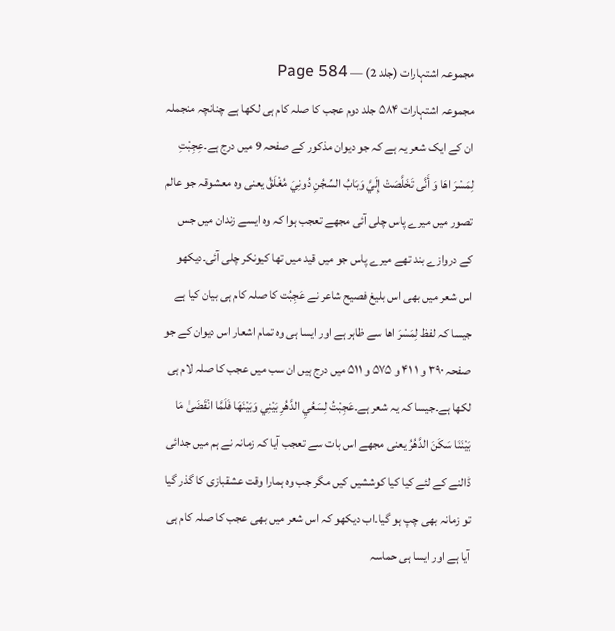مجموعہ اشتہارات (جلد 2) — Page 584
مجموعہ اشتہارات ۵۸۴ جلد دوم عجب کا صلہ کام ہی لکھا ہے چنانچہ منجملہ ان کے ایک شعر یہ ہے کہ جو دیوان مذکور کے صفحہ 9 میں درج ہے۔عِجِبْتِ لِمَسْرَ اهَا وَ أَنَّى تَخَلَّصَتْ إِلَيَّ وَبَابُ السِّجُنِ دُونِيَ مُغْلَقُ یعنی وہ معشوقہ جو عالم تصور میں میرے پاس چلی آئی مجھے تعجب ہوا کہ وہ ایسے زندان میں جس کے دروازے بند تھے میرے پاس جو میں قید میں تھا کیونکر چلی آئی۔دیکھو اس شعر میں بھی اس بلیغ فصیح شاعر نے عَجِبُت کا صلہ کام ہی بیان کیا ہے جیسا کہ لفظ لِمَسْرَ اھا سے ظاہر ہے اور ایسا ہی وہ تمام اشعار اس دیوان کے جو صفحہ ۳۹۰ و ۱ ۴۱ و ۵۷۵ و ۵۱۱ میں درج ہیں ان سب میں عجب کا صلہ لام ہی لکھا ہے۔جیسا کہ یہ شعر ہے۔عَجِبْتُ لِسَعُيِ الدَّهُرِ بَيْنِي وَبَيْنَهَا فَلَمَّا انْقَضَىٰ مَا بَيْنَنَا سَكَنَ الدَّهُرُ یعنی مجھے اس بات سے تعجب آیا کہ زمانہ نے ہم میں جدائی ڈالنے کے لئے کیا کیا کوششیں کیں مگر جب وہ ہمارا وقت عشقبازی کا گذر گیا تو زمانہ بھی چپ ہو گیا۔اب دیکھو کہ اس شعر میں بھی عجب کا صلہ کام ہی آیا ہے اور ایسا ہی حماسہ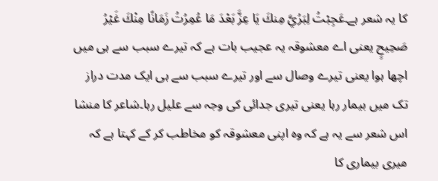کا یہ شعر ہے۔عَجِبْتُ لِبَرُيَّ مِنكَ يَا عِزَّ بَعْدَ مَا عُمِرُتُ زَمَانًا مِنْكَ غَيْرُ صَحِيحٍ یعنی اے معشوقہ یہ عجیب بات ہے کہ تیرے سبب سے ہی میں اچھا ہوا یعنی تیرے وصال سے اور تیرے سبب سے ہی ایک مدت دراز تک میں بیمار رہا یعنی تیری جدائی کی وجہ سے علیل رہا۔شاعر کا منشا اس شعر سے یہ ہے کہ وہ اپنی معشوقہ کو مخاطب کر کے کہتا ہے کہ میری بیماری کا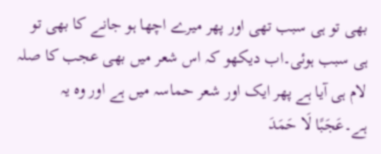بھی تو ہی سبب تھی اور پھر میرے اچھا ہو جانے کا بھی تو ہی سبب ہوئی۔اب دیکھو کہ اس شعر میں بھی عجب کا صلہ لام ہی آیا ہے پھر ایک اور شعر حماسہ میں ہے اور وہ یہ ہے۔عَجَبًا لَا حَمَدَ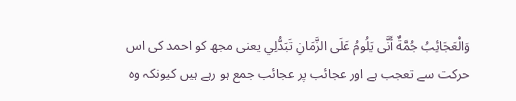وَالْعَجَائِبُ جُمَّةٌ أَنَّى يَلُومُ عَلَى الزَّمَانِ تَبَدُّلِي یعنی مجھ کو احمد کی اس حرکت سے تعجب ہے اور عجائب پر عجائب جمع ہو رہے ہیں کیونکہ وہ